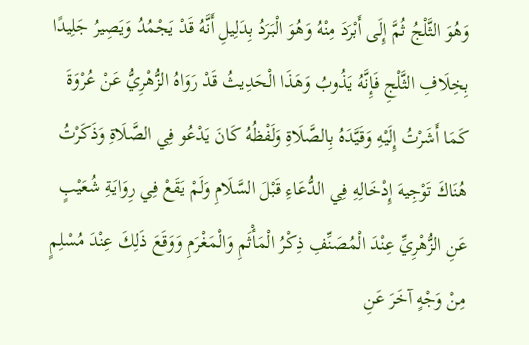وَهُوَ الثَّلْجُ ثُمَّ إِلَى أَبْرَدَ مِنْهُ وَهُوَ الْبَرَدُ بِدَلِيلِ أَنَّهُ قَدْ يَجْمُدُ وَيَصِيرُ جَلِيدًا بِخِلَافِ الثَّلْجِ فَإِنَّهُ يَذُوبُ وَهَذَا الْحَدِيثُ قَدْ رَوَاهُ الزُّهْرِيُّ عَنْ عُرْوَةَ كَمَا أَشَرْتُ إِلَيْهِ وَقَيَّدَهُ بِالصَّلَاةِ وَلَفْظُهُ كَانَ يَدْعُو فِي الصَّلَاةِ وَذَكَرْتُ هُنَاكَ تَوْجِيهَ إِدْخَالِهِ فِي الدُّعَاءِ قَبْلَ السَّلَامِ وَلَمْ يَقَعْ فِي رِوَايَةِ شُعَيْبٍ عَنِ الزُّهْرِيِّ عِنْدَ الْمُصَنِّفِ ذِكْرُ الْمَأْثَمِ وَالْمَغْرَمِ وَوَقَعَ ذَلِكَ عِنْدَ مُسْلِمٍ مِنْ وَجْهٍ آخَرَ عَنِ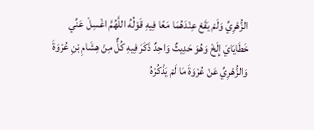الزُّهْرِيِّ وَلَمْ يَقَعْ عِنْدَهُمَا مَعًا فِيهِ قَوْلُهُ اللَّهُمَّ اغْسِلْ عَنِّي خَطَايَايَ إِلَخْ وَهُوَ حَدِيثٌ وَاحِدٌ ذَكَرَ فِيهِ كُلٌّ مِنْ هِشَامِ بْنِ عُرْوَةَ وَالزُّهْرِيِّ عَنْ عُرْوَةَ مَا لَمْ يَذْكُرْهُ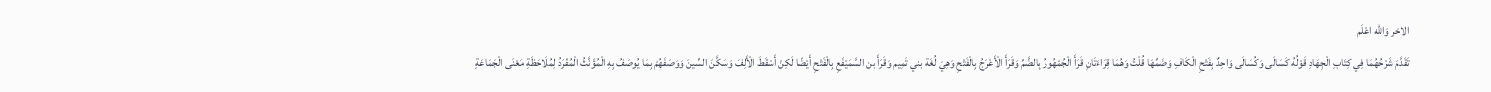الاخر وَالله اعْلَم
تَقَدَّمَ شَرْحُهُمَا فِي كِتَابِ الْجِهَادِ قَوْلُهُ كَسَالَى وَكُسَالَى وَاحِدٌ بِفَتْحِ الْكَافِ وَضَمِّهَا قُلْتُ وَهُمَا قِرَاءَتَانِ قَرَأَ الْجُمْهُورُ بِالضَّمِّ وَقَرَأَ الْأَعْرَجُ بِالْفَتْحِ وَهِيَ لُغَة بني تَمِيم وَقَرَأَ بن السَّمَيْفَعِ بِالْفَتْحِ أَيْضًا لَكِنْ أَسْقَطَ الْأَلِفَ وَسَكَّنَ السِّينَ وَوَصَفَهُمْ بِمَا يُوصَفُ بِهِ الْمُؤَنَّثُ الْمُفْرَدُ لِمُلَاحَظَةِ مَعْنَى الْجَمَاعَةِ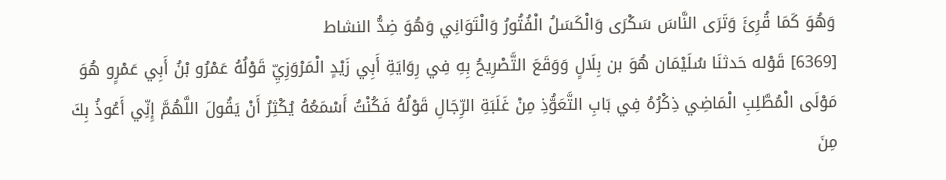وَهُوَ كَمَا قُرِئَ وَتَرَى النَّاسَ سَكْرَى وَالْكَسَلُ الْفُتُورُ وَالْتَوَانِي وَهُوَ ضِدُّ النشاط
[6369] قَوْله حَدثنَا سُلَيْمَان هُوَ بن بِلَالٍ وَوَقَعَ التَّصْرِيحُ بِهِ فِي رِوَايَةِ أَبِي زَيْدٍ الْمَرْوَزِيِّ قَوْلُهُ عَمْرُو بْنُ أَبِي عَمْرٍو هُوَ مَوْلَى الْمُطَّلِبِ الْمَاضِي ذِكْرُهُ فِي بَابِ التَّعَوُّذِ مِنْ غَلَبَةِ الرِّجَالِ قَوْلُهُ فَكُنْتُ أَسْمَعُهُ يُكْثِرُ أَنْ يَقُولَ اللَّهُمَّ إِنِّي أَعُوذُ بِكَ مِنَ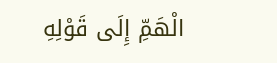الْهَمِّ إِلَى قَوْلِهِ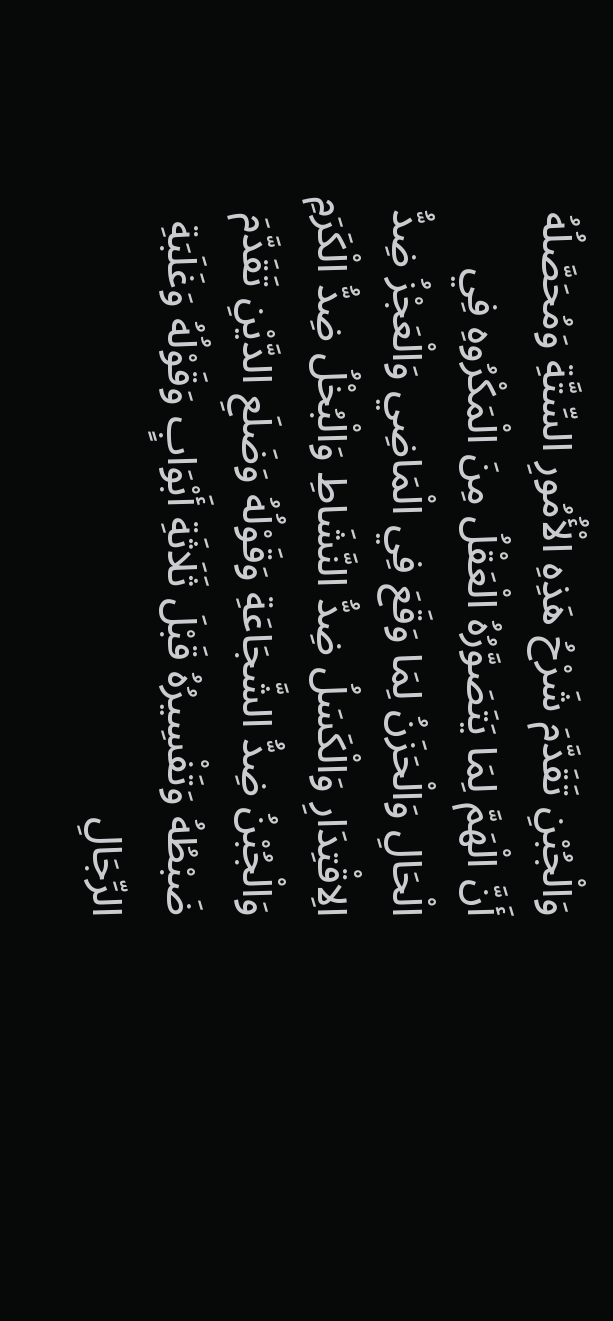وَالْجُبْنِ تَقَدَّمَ شَرْحُ هَذِهِ الْأُمُورِ السِّتَّةِ وَمُحَصَّلُهُ أَنَّ الْهَمَّ لِمَا يَتَصَوَّرُهُ الْعَقْلُ مِنَ الْمَكْرُوهِ فِي الْحَالِ وَالْحَزَنُ لِمَا وَقَعَ فِي الْمَاضِي وَالْعَجْزُ ضِدُّ الِاقْتِدَارِ وَالْكَسَلُ ضِدُّ النَّشَاطِ وَالْبُخْلُ ضِدُّ الْكَرَمِ وَالْجُبْنُ ضِدُّ الشَّجَاعَةِ وَقَوْلُهُ وَضَلَعِ الدَّيْنِ تَقَدَّمَ ضَبْطُهُ وَتَفْسِيرُهُ قَبْلَ ثَلَاثَةِ أَبْوَابٍ وَقَوْلُهُ وَغَلَبَةِ الرِّجَالِ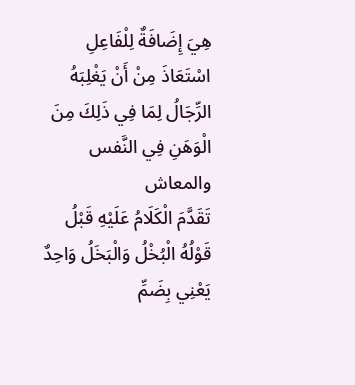هِيَ إِضَافَةٌ لِلْفَاعِلِ اسْتَعَاذَ مِنْ أَنْ يَغْلِبَهُ الرِّجَالُ لِمَا فِي ذَلِكَ مِنَ الْوَهَنِ فِي النَّفس والمعاش
تَقَدَّمَ الْكَلَامُ عَلَيْهِ قَبْلُ قَوْلُهُ الْبُخْلُ وَالْبَخَلُ وَاحِدٌ يَعْنِي بِضَمِّ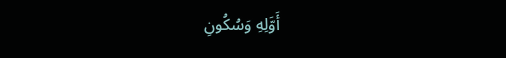أَوَّلِهِ وَسُكُونِ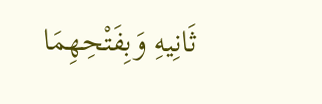ثَانِيهِ وَبِفَتْحِهِمَا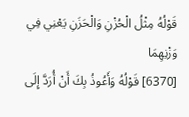قَوْلُهُ مِثْلُ الْحُزْنِ وَالْحَزَنِ يَعْنِي فِي وَزْنِهِمَا
[6370] قَوْلُهُ وَأَعُوذُ بِكَ أَنْ أُرَدَّ إِلَى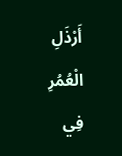أَرْذَلِ الْعُمُرِ فِي